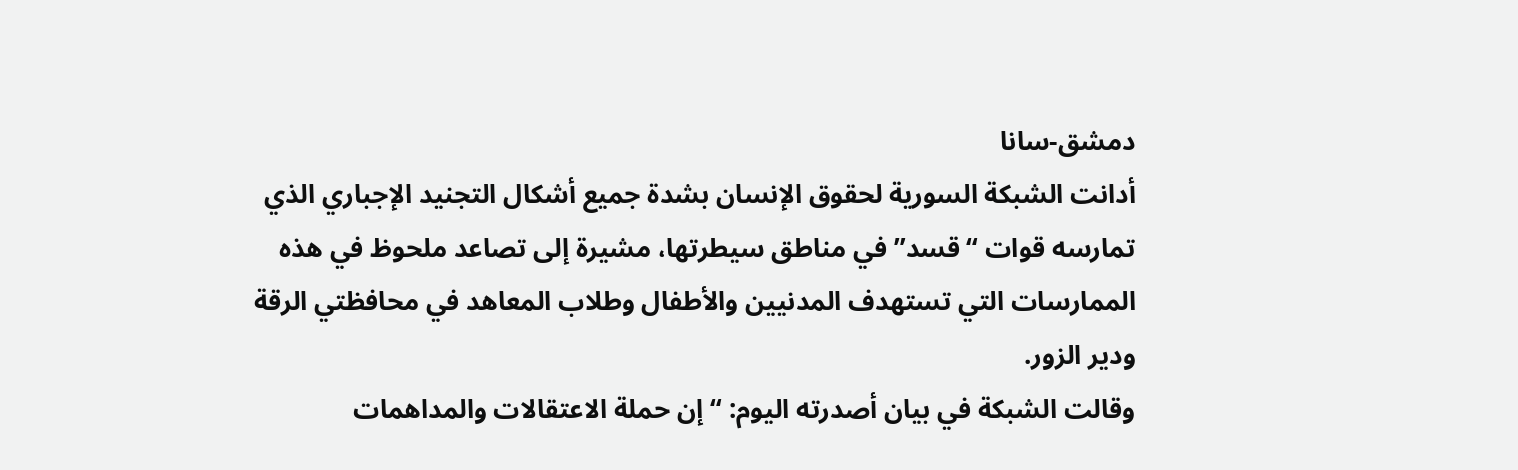دمشق-سانا
أدانت الشبكة السورية لحقوق الإنسان بشدة جميع أشكال التجنيد الإجباري الذي تمارسه قوات “قسد” في مناطق سيطرتها، مشيرة إلى تصاعد ملحوظ في هذه الممارسات التي تستهدف المدنيين والأطفال وطلاب المعاهد في محافظتي الرقة ودير الزور.
وقالت الشبكة في بيان أصدرته اليوم: “إن حملة الاعتقالات والمداهمات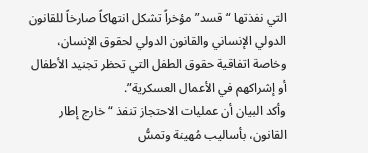التي نفذتها “قسد” مؤخراً تشكل انتهاكاً صارخاً للقانون الدولي الإنساني والقانون الدولي لحقوق الإنسان، وخاصة اتفاقية حقوق الطفل التي تحظر تجنيد الأطفال أو إشراكهم في الأعمال العسكرية”.
وأكد البيان أن عمليات الاحتجاز تنفذ “خارج إطار القانون، بأساليب مُهينة وتمسُّ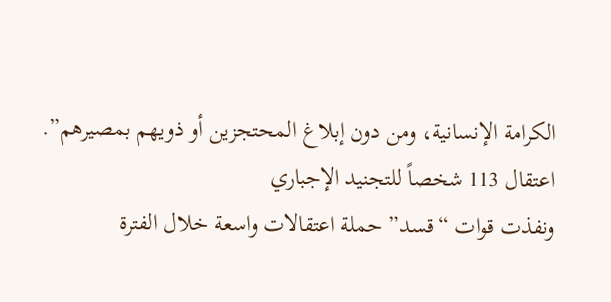الكرامة الإنسانية، ومن دون إبلاغ المحتجزين أو ذويهم بمصيرهم”.
اعتقال 113 شخصاً للتجنيد الإجباري
ونفذت قوات “قسد” حملة اعتقالات واسعة خلال الفترة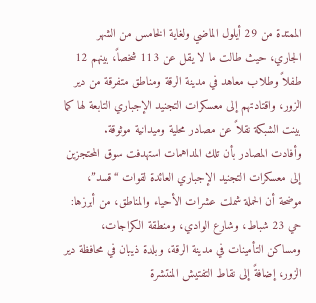الممتدة من 29 أيلول الماضي ولغاية الخامس من الشهر الجاري، حيث طالت ما لا يقل عن 113 شخصاً، بينهم 12 طفلاً وطلاب معاهد في مدينة الرقة ومناطق متفرقة من دير الزور، واقتادتهم إلى معسكرات التجنيد الإجباري التابعة لها كما بينت الشبكة نقلاً عن مصادر محلية وميدانية موثوقة.
وأفادت المصادر بأن تلك المداهمات استهدفت سوق المحتجزين إلى معسكرات التجنيد الإجباري العائدة لقوات “قسد”، موضحة أن الحملة شملت عشرات الأحياء والمناطق، من أبرزها: حي 23 شباط، وشارع الوادي، ومنطقة الكراجات، ومساكن التأمينات في مدينة الرقة، وبلدة ذيبان في محافظة دير الزور، إضافةً إلى نقاط التفتيش المنتشرة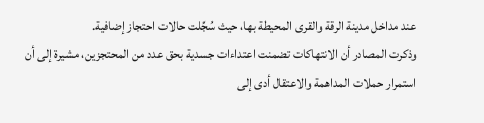عند مداخل مدينة الرقة والقرى المحيطة بها، حيث سُجِّلت حالات احتجاز إضافية.
وذكرت المصادر أن الانتهاكات تضمنت اعتداءات جسدية بحق عدد من المحتجزين، مشيرة إلى أن استمرار حملات المداهمة والاعتقال أدى إلى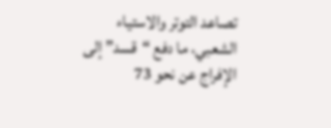تصاعد التوتر والاستياء الشعبي، ما دفع “قسد” إلى الإفراج عن نحو 73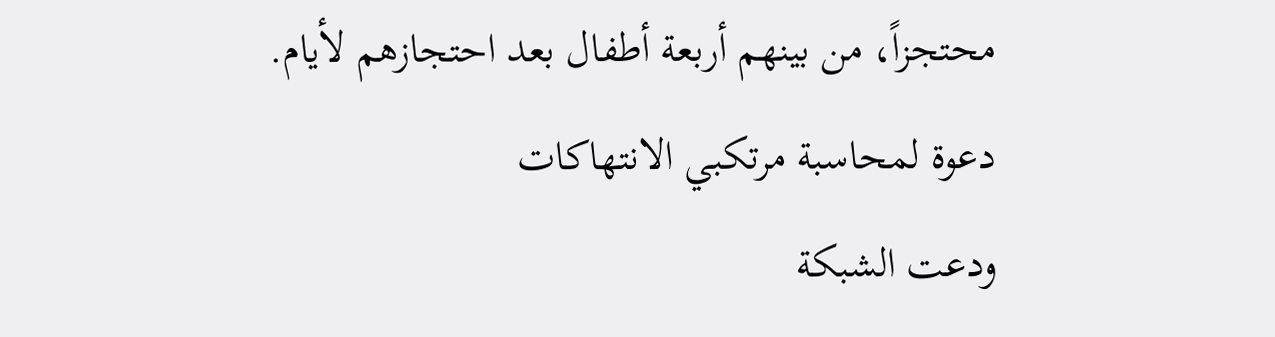محتجزاً، من بينهم أربعة أطفال بعد احتجازهم لأيام.
دعوة لمحاسبة مرتكبي الانتهاكات
ودعت الشبكة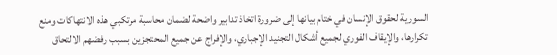السورية لحقوق الإنسان في ختام بيانها إلى ضرورة اتخاذ تدابير واضحة لضمان محاسبة مرتكبي هذه الانتهاكات ومنع تكرارها، والإيقاف الفوري لجميع أشكال التجنيد الإجباري، والإفراج عن جميع المحتجزين بسبب رفضهم الالتحاق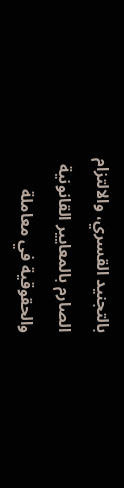بالتجنيد القسري، والالتزام الصارم بالمعايير القانونية والحقوقية في معاملة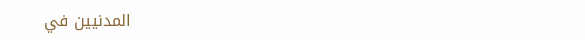المدنيين في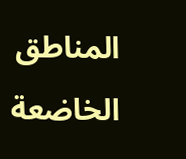المناطق الخاضعة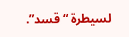لسيطرة “قسد”.